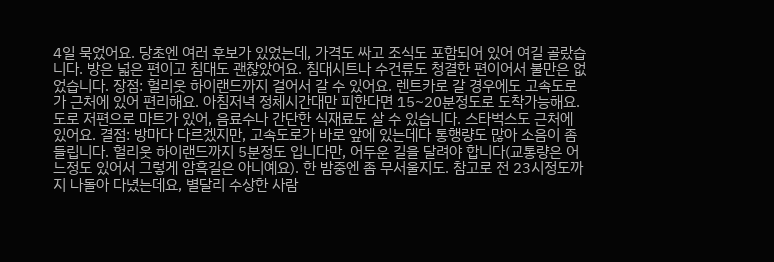4일 묵었어요. 당초엔 여러 후보가 있었는데, 가격도 싸고 조식도 포함되어 있어 여길 골랐습니다. 방은 넓은 편이고 침대도 괜찮았어요. 침대시트나 수건류도 청결한 편이어서 불만은 없었습니다. 장점: 헐리웃 하이랜드까지 걸어서 갈 수 있어요. 렌트카로 갈 경우에도 고속도로가 근처에 있어 편리해요. 아침저녁 정체시간대만 피한다면 15~20분정도로 도착가능해요. 도로 저편으로 마트가 있어, 음료수나 간단한 식재료도 살 수 있습니다. 스타벅스도 근처에 있어요. 결점: 방마다 다르겠지만, 고속도로가 바로 앞에 있는데다 통행량도 많아 소음이 좀 들립니다. 헐리웃 하이랜드까지 5분정도 입니다만, 어두운 길을 달려야 합니다(교통량은 어느정도 있어서 그렇게 암흑길은 아니예요). 한 밤중엔 좀 무서울지도. 참고로 전 23시정도까지 나돌아 다녔는데요, 별달리 수상한 사람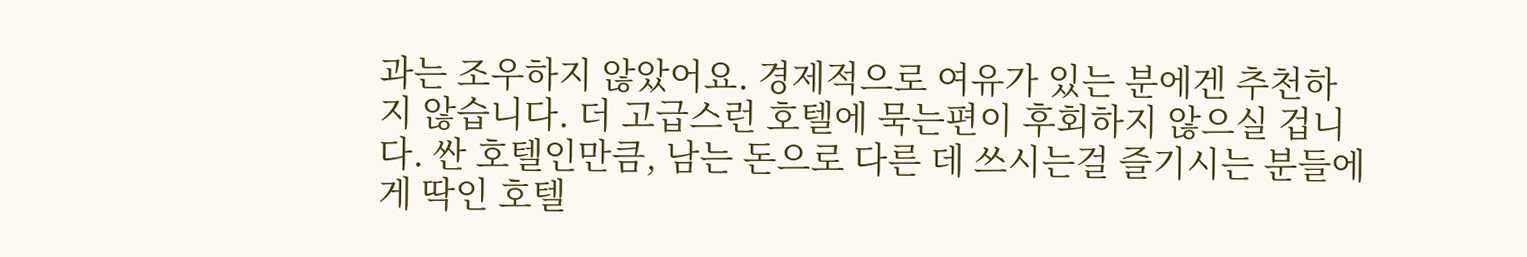과는 조우하지 않았어요. 경제적으로 여유가 있는 분에겐 추천하지 않습니다. 더 고급스런 호텔에 묵는편이 후회하지 않으실 겁니다. 싼 호텔인만큼, 남는 돈으로 다른 데 쓰시는걸 즐기시는 분들에게 딱인 호텔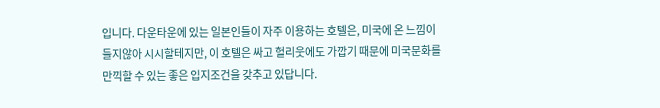입니다. 다운타운에 있는 일본인들이 자주 이용하는 호텔은, 미국에 온 느낌이 들지않아 시시할테지만, 이 호텔은 싸고 헐리웃에도 가깝기 때문에 미국문화를 만끽할 수 있는 좋은 입지조건을 갖추고 있답니다.